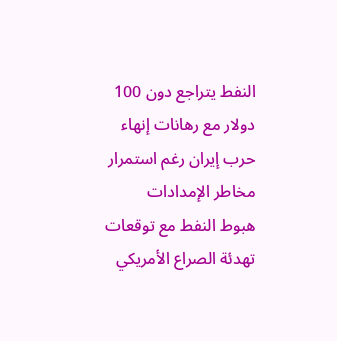النفط يتراجع دون 100 دولار مع رهانات إنهاء حرب إيران رغم استمرار مخاطر الإمدادات
هبوط النفط مع توقعات تهدئة الصراع الأمريكي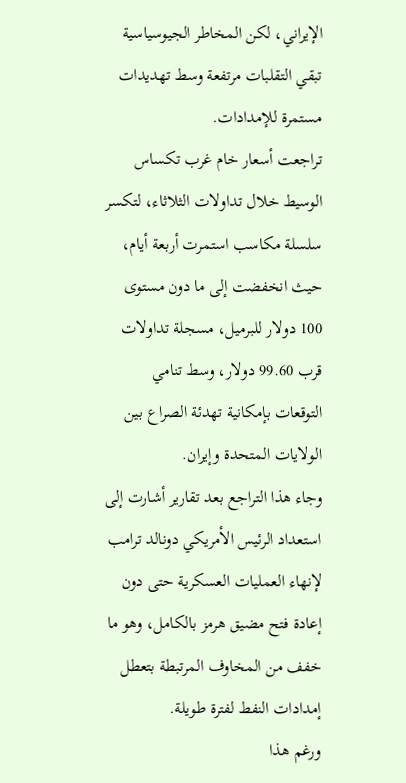الإيراني، لكن المخاطر الجيوسياسية تبقي التقلبات مرتفعة وسط تهديدات مستمرة للإمدادات.
تراجعت أسعار خام غرب تكساس الوسيط خلال تداولات الثلاثاء، لتكسر سلسلة مكاسب استمرت أربعة أيام، حيث انخفضت إلى ما دون مستوى 100 دولار للبرميل، مسجلة تداولات قرب 99.60 دولار، وسط تنامي التوقعات بإمكانية تهدئة الصراع بين الولايات المتحدة وإيران.
وجاء هذا التراجع بعد تقارير أشارت إلى استعداد الرئيس الأمريكي دونالد ترامب لإنهاء العمليات العسكرية حتى دون إعادة فتح مضيق هرمز بالكامل، وهو ما خفف من المخاوف المرتبطة بتعطل إمدادات النفط لفترة طويلة.
ورغم هذا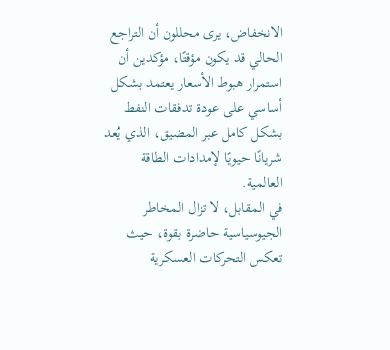الانخفاض، يرى محللون أن التراجع الحالي قد يكون مؤقتًا، مؤكدين أن استمرار هبوط الأسعار يعتمد بشكل أساسي على عودة تدفقات النفط بشكل كامل عبر المضيق، الذي يُعد شريانًا حيويًا لإمدادات الطاقة العالمية.
في المقابل، لا تزال المخاطر الجيوسياسية حاضرة بقوة، حيث تعكس التحركات العسكرية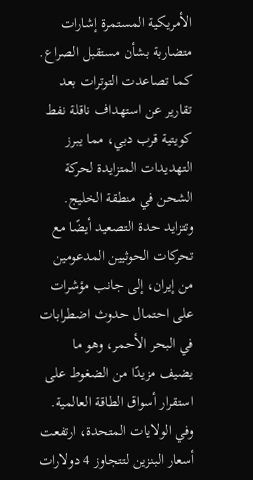الأمريكية المستمرة إشارات متضاربة بشأن مستقبل الصراع. كما تصاعدت التوترات بعد تقارير عن استهداف ناقلة نفط كويتية قرب دبي، مما يبرز التهديدات المتزايدة لحركة الشحن في منطقة الخليج.
وتتزايد حدة التصعيد أيضًا مع تحركات الحوثيين المدعومين من إيران، إلى جانب مؤشرات على احتمال حدوث اضطرابات في البحر الأحمر، وهو ما يضيف مزيدًا من الضغوط على استقرار أسواق الطاقة العالمية.
وفي الولايات المتحدة، ارتفعت أسعار البنزين لتتجاوز 4 دولارات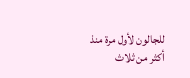للجالون لأول مرة منذ أكثر من ثلاث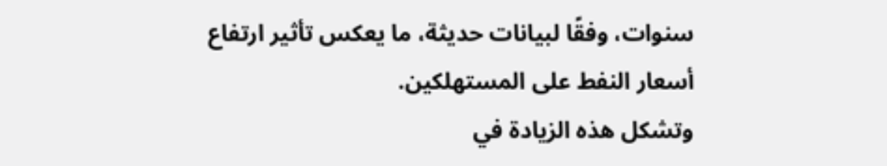سنوات، وفقًا لبيانات حديثة، ما يعكس تأثير ارتفاع أسعار النفط على المستهلكين.
وتشكل هذه الزيادة في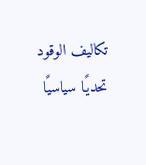تكاليف الوقود تحديًا سياسيًا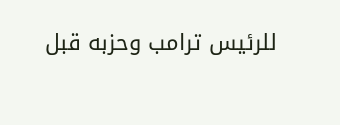للرئيس ترامب وحزبه قبل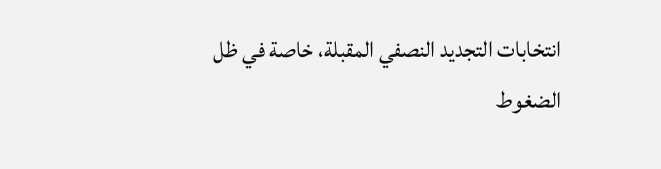انتخابات التجديد النصفي المقبلة، خاصة في ظل الضغوط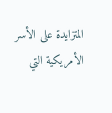المتزايدة على الأسر الأمريكية التي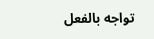تواجه بالفعل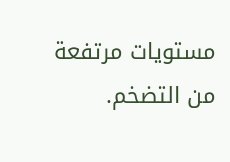مستويات مرتفعة من التضخم.